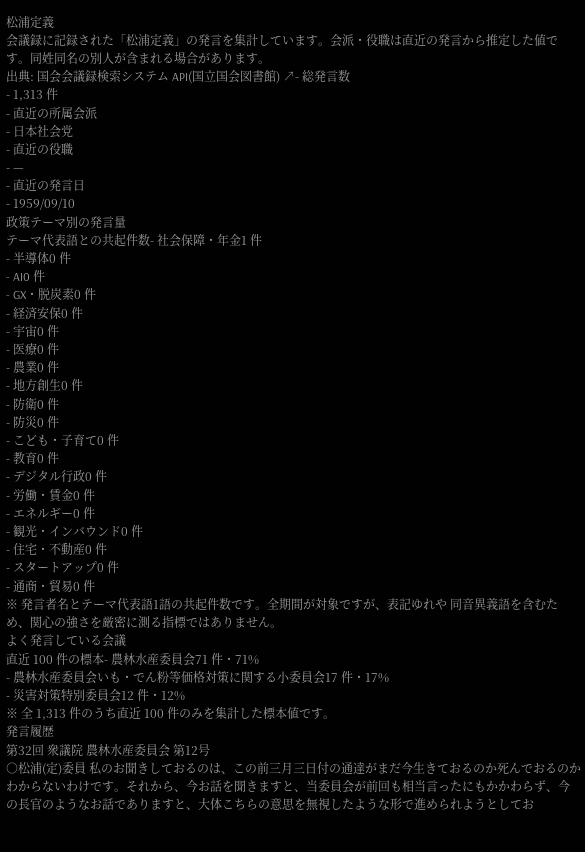松浦定義
会議録に記録された「松浦定義」の発言を集計しています。会派・役職は直近の発言から推定した値です。同姓同名の別人が含まれる場合があります。
出典: 国会会議録検索システム API(国立国会図書館) ↗- 総発言数
- 1,313 件
- 直近の所属会派
- 日本社会党
- 直近の役職
- —
- 直近の発言日
- 1959/09/10
政策テーマ別の発言量
テーマ代表語との共起件数- 社会保障・年金1 件
- 半導体0 件
- AI0 件
- GX・脱炭素0 件
- 経済安保0 件
- 宇宙0 件
- 医療0 件
- 農業0 件
- 地方創生0 件
- 防衛0 件
- 防災0 件
- こども・子育て0 件
- 教育0 件
- デジタル行政0 件
- 労働・賃金0 件
- エネルギー0 件
- 観光・インバウンド0 件
- 住宅・不動産0 件
- スタートアップ0 件
- 通商・貿易0 件
※ 発言者名とテーマ代表語1語の共起件数です。全期間が対象ですが、表記ゆれや 同音異義語を含むため、関心の強さを厳密に測る指標ではありません。
よく発言している会議
直近 100 件の標本- 農林水産委員会71 件・71%
- 農林水産委員会いも・でん粉等価格対策に関する小委員会17 件・17%
- 災害対策特別委員会12 件・12%
※ 全 1,313 件のうち直近 100 件のみを集計した標本値です。
発言履歴
第32回 衆議院 農林水産委員会 第12号
○松浦(定)委員 私のお聞きしておるのは、この前三月三日付の通達がまだ今生きておるのか死んでおるのかわからないわけです。それから、今お話を聞きますと、当委員会が前回も相当言ったにもかかわらず、今の長官のようなお話でありますと、大体こちらの意思を無視したような形で進められようとしてお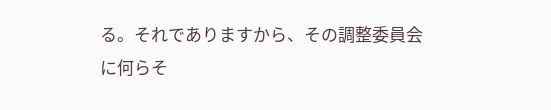る。それでありますから、その調整委員会に何らそ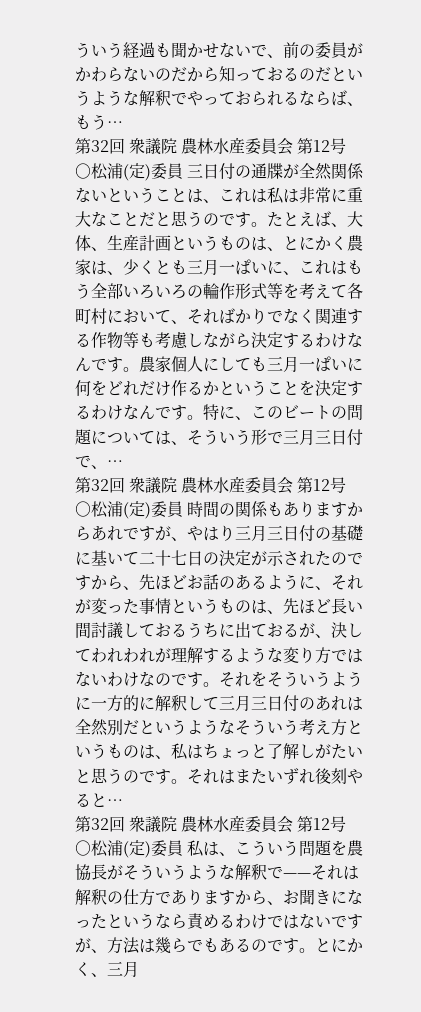ういう経過も聞かせないで、前の委員がかわらないのだから知っておるのだというような解釈でやっておられるならば、もう…
第32回 衆議院 農林水産委員会 第12号
○松浦(定)委員 三日付の通牒が全然関係ないということは、これは私は非常に重大なことだと思うのです。たとえば、大体、生産計画というものは、とにかく農家は、少くとも三月一ぱいに、これはもう全部いろいろの輪作形式等を考えて各町村において、そればかりでなく関連する作物等も考慮しながら決定するわけなんです。農家個人にしても三月一ぱいに何をどれだけ作るかということを決定するわけなんです。特に、このビートの問題については、そういう形で三月三日付で、…
第32回 衆議院 農林水産委員会 第12号
○松浦(定)委員 時間の関係もありますからあれですが、やはり三月三日付の基礎に基いて二十七日の決定が示されたのですから、先ほどお話のあるように、それが変った事情というものは、先ほど長い間討議しておるうちに出ておるが、決してわれわれが理解するような変り方ではないわけなのです。それをそういうように一方的に解釈して三月三日付のあれは全然別だというようなそういう考え方というものは、私はちょっと了解しがたいと思うのです。それはまたいずれ後刻やると…
第32回 衆議院 農林水産委員会 第12号
○松浦(定)委員 私は、こういう問題を農協長がそういうような解釈で——それは解釈の仕方でありますから、お聞きになったというなら責めるわけではないですが、方法は幾らでもあるのです。とにかく、三月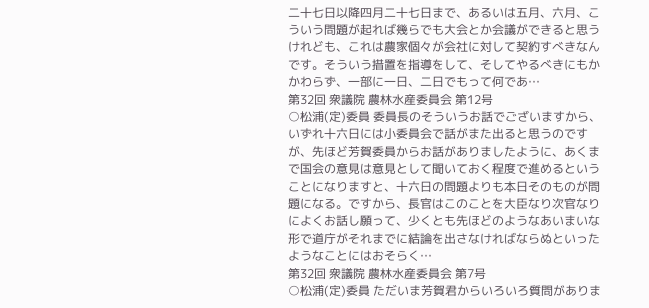二十七日以降四月二十七日まで、あるいは五月、六月、こういう問題が起れば幾らでも大会とか会議ができると思うけれども、これは農家個々が会社に対して契約すべきなんです。そういう措置を指導をして、そしてやるべきにもかかわらず、一部に一日、二日でもって何であ…
第32回 衆議院 農林水産委員会 第12号
○松浦(定)委員 委員長のそういうお話でございますから、いずれ十六日には小委員会で話がまた出ると思うのですが、先ほど芳賀委員からお話がありましたように、あくまで国会の意見は意見として聞いておく程度で進めるということになりますと、十六日の問題よりも本日そのものが問題になる。ですから、長官はこのことを大臣なり次官なりによくお話し願って、少くとも先ほどのようなあいまいな形で道庁がそれまでに結論を出さなければならぬといったようなことにはおそらく…
第32回 衆議院 農林水産委員会 第7号
○松浦(定)委員 ただいま芳賀君からいろいろ質問がありま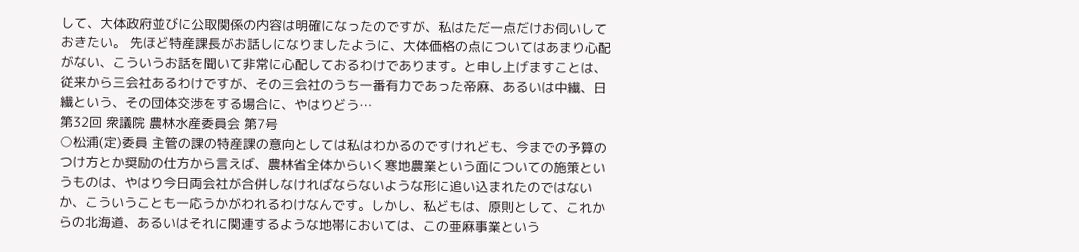して、大体政府並びに公取関係の内容は明確になったのですが、私はただ一点だけお伺いしておきたい。 先ほど特産課長がお話しになりましたように、大体価格の点についてはあまり心配がない、こういうお話を聞いて非常に心配しておるわけであります。と申し上げますことは、従来から三会社あるわけですが、その三会社のうち一番有力であった帝麻、あるいは中繊、日繊という、その団体交渉をする場合に、やはりどう…
第32回 衆議院 農林水産委員会 第7号
○松浦(定)委員 主管の課の特産課の意向としては私はわかるのですけれども、今までの予算のつけ方とか奨励の仕方から言えば、農林省全体からいく寒地農業という面についての施策というものは、やはり今日両会社が合併しなければならないような形に追い込まれたのではないか、こういうことも一応うかがわれるわけなんです。しかし、私どもは、原則として、これからの北海道、あるいはそれに関連するような地帯においては、この亜麻事業という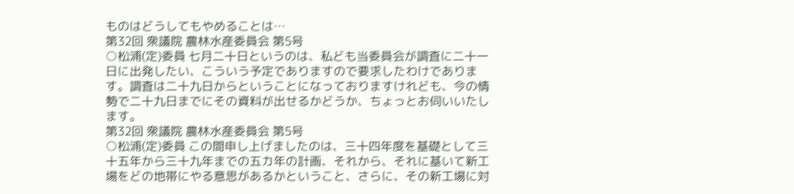ものはどうしてもやめることは…
第32回 衆議院 農林水産委員会 第5号
○松浦(定)委員 七月二十日というのは、私ども当委員会が調査に二十一日に出発したい、こういう予定でありますので要求したわけであります。調査は二十九日からということになっておりますけれども、今の情勢で二十九日までにその資料が出せるかどうか、ちょっとお伺いいたします。
第32回 衆議院 農林水産委員会 第5号
○松浦(定)委員 この間申し上げましたのは、三十四年度を基礎として三十五年から三十九年までの五カ年の計画、それから、それに基いて新工場をどの地帯にやる意思があるかということ、さらに、その新工場に対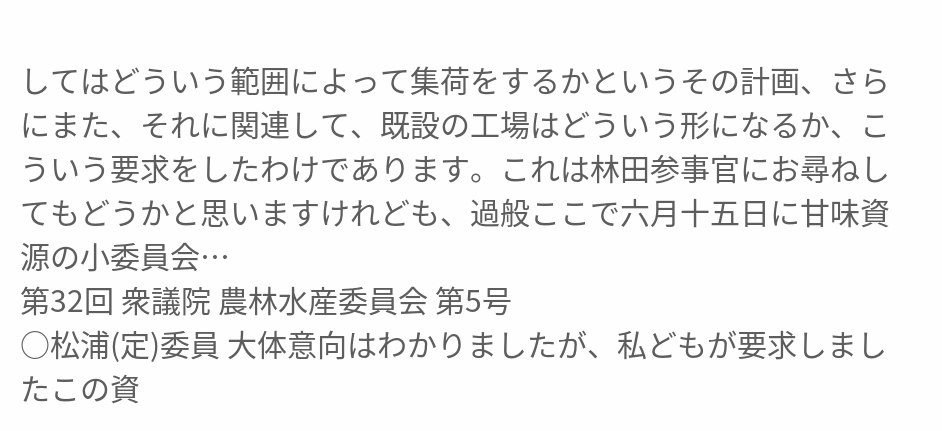してはどういう範囲によって集荷をするかというその計画、さらにまた、それに関連して、既設の工場はどういう形になるか、こういう要求をしたわけであります。これは林田参事官にお尋ねしてもどうかと思いますけれども、過般ここで六月十五日に甘味資源の小委員会…
第32回 衆議院 農林水産委員会 第5号
○松浦(定)委員 大体意向はわかりましたが、私どもが要求しましたこの資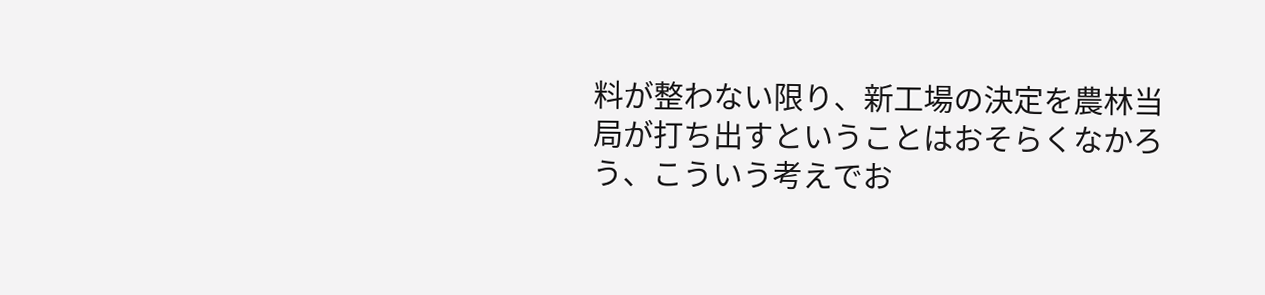料が整わない限り、新工場の決定を農林当局が打ち出すということはおそらくなかろう、こういう考えでお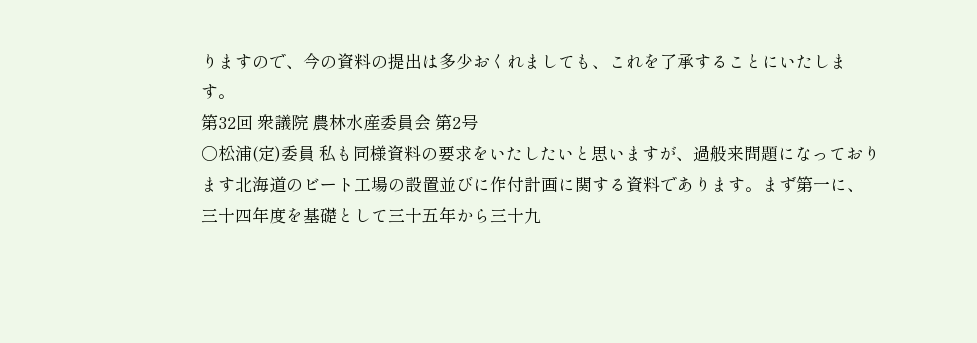りますので、今の資料の提出は多少おくれましても、これを了承することにいたします。
第32回 衆議院 農林水産委員会 第2号
○松浦(定)委員 私も同様資料の要求をいたしたいと思いますが、過般来問題になっております北海道のビート工場の設置並びに作付計画に関する資料であります。まず第一に、三十四年度を基礎として三十五年から三十九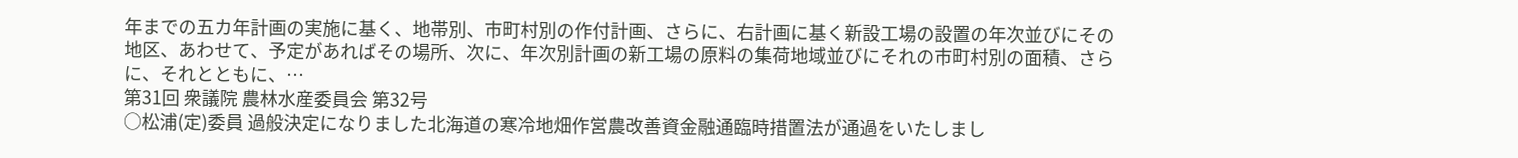年までの五カ年計画の実施に基く、地帯別、市町村別の作付計画、さらに、右計画に基く新設工場の設置の年次並びにその地区、あわせて、予定があればその場所、次に、年次別計画の新工場の原料の集荷地域並びにそれの市町村別の面積、さらに、それとともに、…
第31回 衆議院 農林水産委員会 第32号
○松浦(定)委員 過般決定になりました北海道の寒冷地畑作営農改善資金融通臨時措置法が通過をいたしまし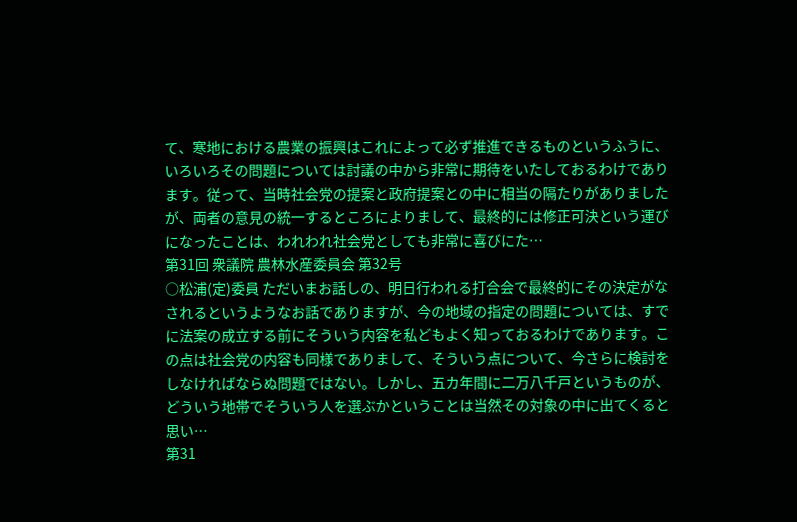て、寒地における農業の振興はこれによって必ず推進できるものというふうに、いろいろその問題については討議の中から非常に期待をいたしておるわけであります。従って、当時社会党の提案と政府提案との中に相当の隔たりがありましたが、両者の意見の統一するところによりまして、最終的には修正可決という運びになったことは、われわれ社会党としても非常に喜びにた…
第31回 衆議院 農林水産委員会 第32号
○松浦(定)委員 ただいまお話しの、明日行われる打合会で最終的にその決定がなされるというようなお話でありますが、今の地域の指定の問題については、すでに法案の成立する前にそういう内容を私どもよく知っておるわけであります。この点は社会党の内容も同様でありまして、そういう点について、今さらに検討をしなければならぬ問題ではない。しかし、五カ年間に二万八千戸というものが、どういう地帯でそういう人を選ぶかということは当然その対象の中に出てくると思い…
第31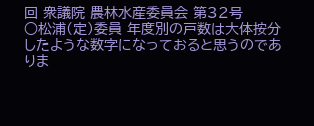回 衆議院 農林水産委員会 第32号
○松浦(定)委員 年度別の戸数は大体按分したような数字になっておると思うのでありま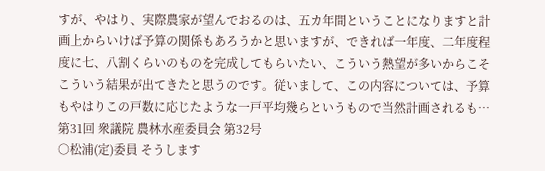すが、やはり、実際農家が望んでおるのは、五カ年間ということになりますと計画上からいけば予算の関係もあろうかと思いますが、できれば一年度、二年度程度に七、八割くらいのものを完成してもらいたい、こういう熱望が多いからこそこういう結果が出てきたと思うのです。従いまして、この内容については、予算もやはりこの戸数に応じたような一戸平均幾らというもので当然計画されるも…
第31回 衆議院 農林水産委員会 第32号
○松浦(定)委員 そうします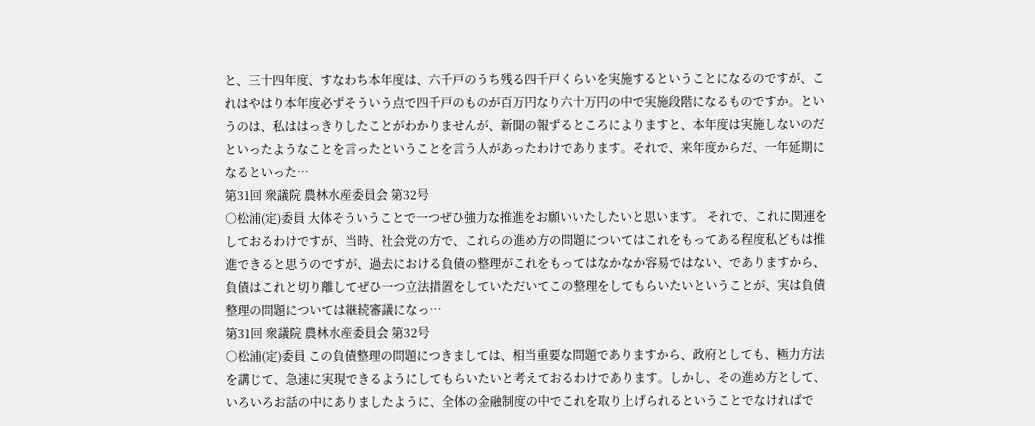と、三十四年度、すなわち本年度は、六千戸のうち残る四千戸くらいを実施するということになるのですが、これはやはり本年度必ずそういう点で四千戸のものが百万円なり六十万円の中で実施段階になるものですか。というのは、私ははっきりしたことがわかりませんが、新聞の報ずるところによりますと、本年度は実施しないのだといったようなことを言ったということを言う人があったわけであります。それで、来年度からだ、一年延期になるといった…
第31回 衆議院 農林水産委員会 第32号
○松浦(定)委員 大体そういうことで一つぜひ強力な推進をお願いいたしたいと思います。 それで、これに関連をしておるわけですが、当時、社会党の方で、これらの進め方の問題についてはこれをもってある程度私どもは推進できると思うのですが、過去における負債の整理がこれをもってはなかなか容易ではない、でありますから、負債はこれと切り離してぜひ一つ立法措置をしていただいてこの整理をしてもらいたいということが、実は負債整理の問題については継続審議になっ…
第31回 衆議院 農林水産委員会 第32号
○松浦(定)委員 この負債整理の問題につきましては、相当重要な問題でありますから、政府としても、極力方法を講じて、急速に実現できるようにしてもらいたいと考えておるわけであります。しかし、その進め方として、いろいろお話の中にありましたように、全体の金融制度の中でこれを取り上げられるということでなければで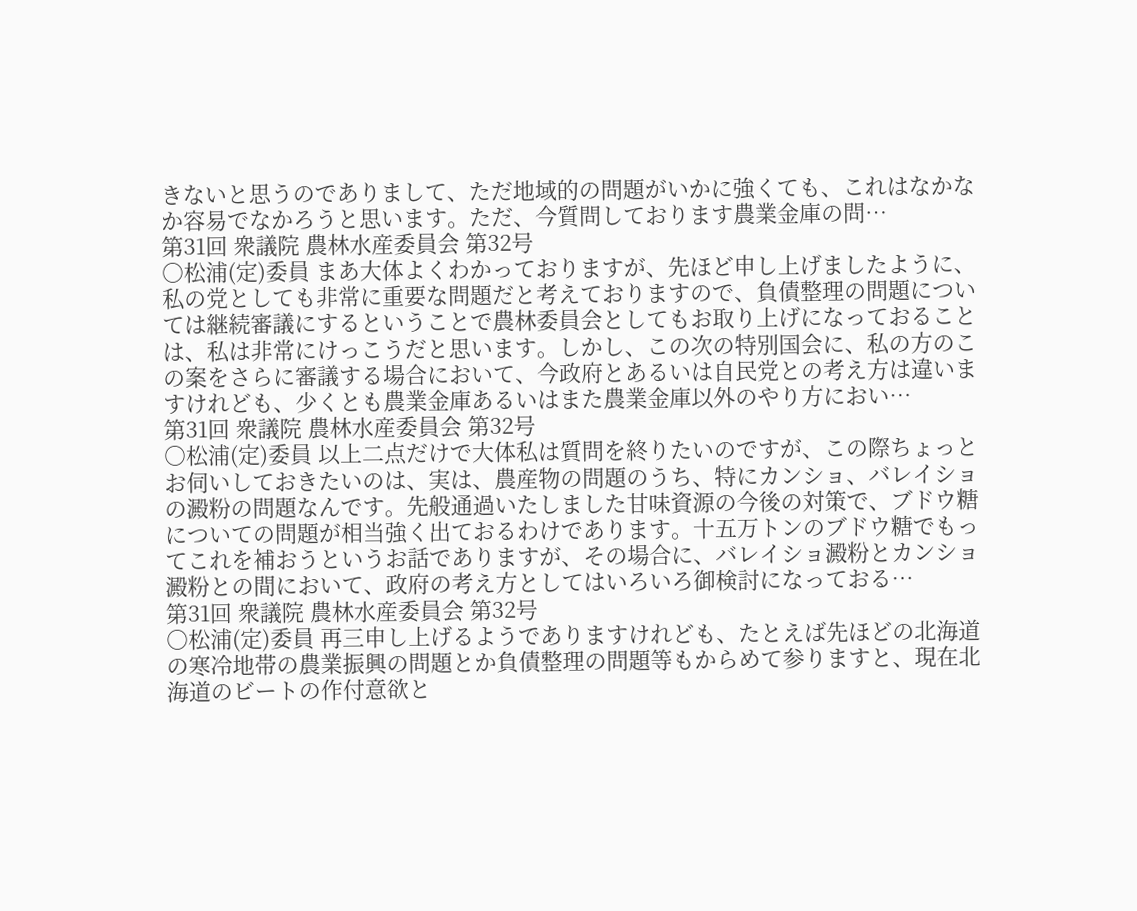きないと思うのでありまして、ただ地域的の問題がいかに強くても、これはなかなか容易でなかろうと思います。ただ、今質問しております農業金庫の問…
第31回 衆議院 農林水産委員会 第32号
○松浦(定)委員 まあ大体よくわかっておりますが、先ほど申し上げましたように、私の党としても非常に重要な問題だと考えておりますので、負債整理の問題については継続審議にするということで農林委員会としてもお取り上げになっておることは、私は非常にけっこうだと思います。しかし、この次の特別国会に、私の方のこの案をさらに審議する場合において、今政府とあるいは自民党との考え方は違いますけれども、少くとも農業金庫あるいはまた農業金庫以外のやり方におい…
第31回 衆議院 農林水産委員会 第32号
○松浦(定)委員 以上二点だけで大体私は質問を終りたいのですが、この際ちょっとお伺いしておきたいのは、実は、農産物の問題のうち、特にカンショ、バレイショの澱粉の問題なんです。先般通過いたしました甘味資源の今後の対策で、ブドウ糖についての問題が相当強く出ておるわけであります。十五万トンのブドウ糖でもってこれを補おうというお話でありますが、その場合に、バレイショ澱粉とカンショ澱粉との間において、政府の考え方としてはいろいろ御検討になっておる…
第31回 衆議院 農林水産委員会 第32号
○松浦(定)委員 再三申し上げるようでありますけれども、たとえば先ほどの北海道の寒冷地帯の農業振興の問題とか負債整理の問題等もからめて参りますと、現在北海道のビートの作付意欲と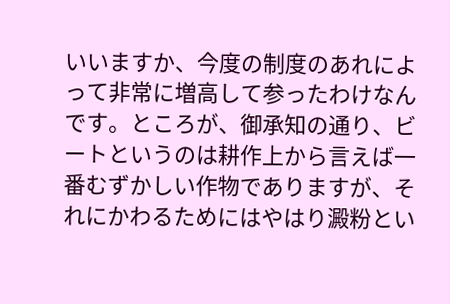いいますか、今度の制度のあれによって非常に増高して参ったわけなんです。ところが、御承知の通り、ビートというのは耕作上から言えば一番むずかしい作物でありますが、それにかわるためにはやはり澱粉とい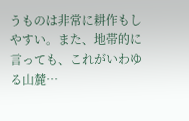うものは非常に耕作もしやすい。また、地帯的に言っても、これがいわゆる山麓…